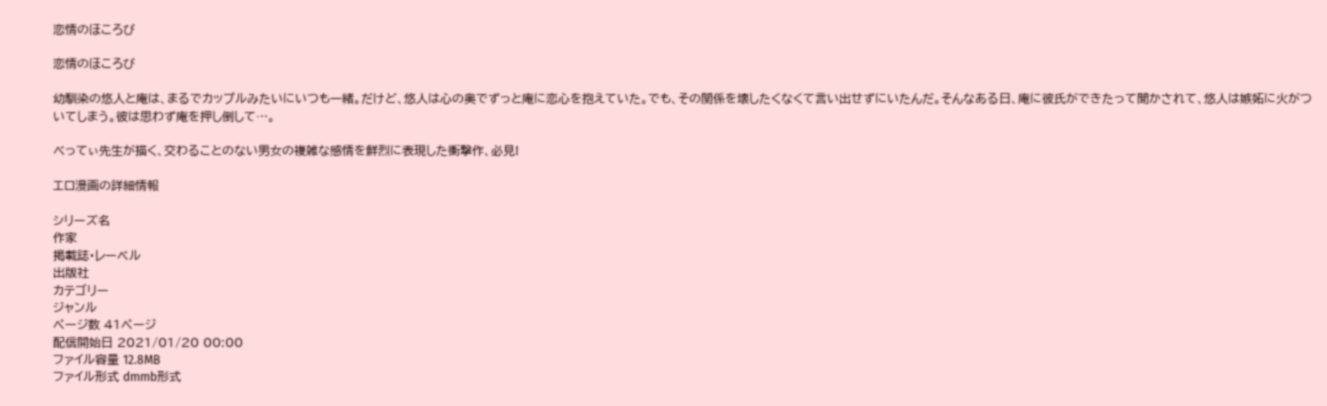恋情のほころび

恋情のほころび

幼馴染の悠人と庵は、まるでカップルみたいにいつも一緒。だけど、悠人は心の奥でずっと庵に恋心を抱えていた。でも、その関係を壊したくなくて言い出せずにいたんだ。そんなある日、庵に彼氏ができたって聞かされて、悠人は嫉妬に火がついてしまう。彼は思わず庵を押し倒して…。

べってぃ先生が描く、交わることのない男女の複雑な感情を鮮烈に表現した衝撃作、必見!

エロ漫画の詳細情報

シリーズ名
作家
掲載誌・レーベル
出版社
カテゴリー
ジャンル
ページ数 41ページ
配信開始日 2021/01/20 00:00
ファイル容量 12.8MB
ファイル形式 dmmb形式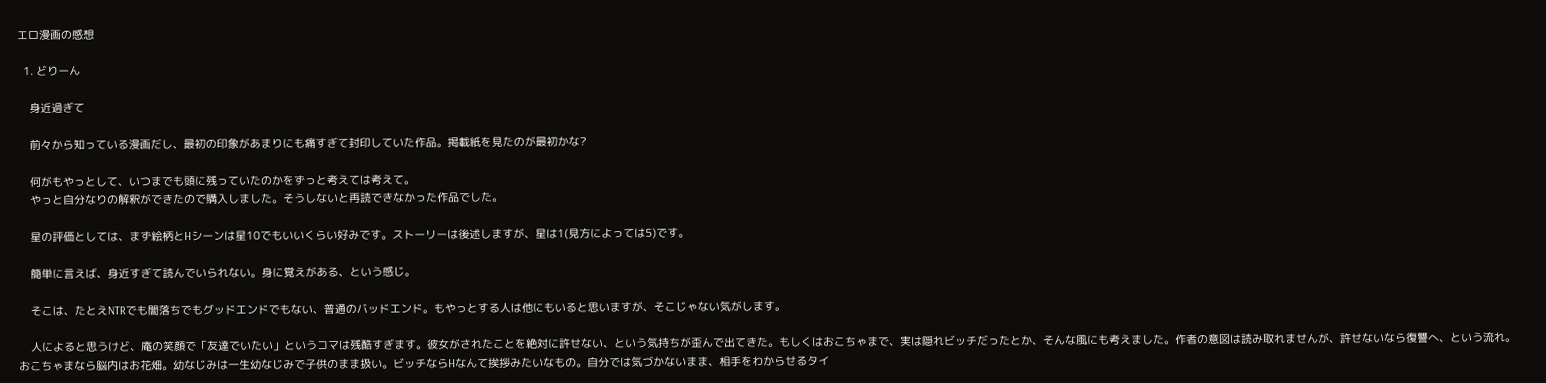エロ漫画の感想

  1. どりーん

    身近過ぎて

    前々から知っている漫画だし、最初の印象があまりにも痛すぎて封印していた作品。掲載紙を見たのが最初かな?

    何がもやっとして、いつまでも頭に残っていたのかをずっと考えては考えて。
    やっと自分なりの解釈ができたので購入しました。そうしないと再読できなかった作品でした。

    星の評価としては、まず絵柄とHシーンは星10でもいいくらい好みです。ストーリーは後述しますが、星は1(見方によっては5)です。

    簡単に言えば、身近すぎて読んでいられない。身に覚えがある、という感じ。

    そこは、たとえNTRでも闇落ちでもグッドエンドでもない、普通のバッドエンド。もやっとする人は他にもいると思いますが、そこじゃない気がします。

    人によると思うけど、庵の笑顔で「友達でいたい」というコマは残酷すぎます。彼女がされたことを絶対に許せない、という気持ちが歪んで出てきた。もしくはおこちゃまで、実は隠れビッチだったとか、そんな風にも考えました。作者の意図は読み取れませんが、許せないなら復讐へ、という流れ。おこちゃまなら脳内はお花畑。幼なじみは一生幼なじみで子供のまま扱い。ビッチならHなんて挨拶みたいなもの。自分では気づかないまま、相手をわからせるタイ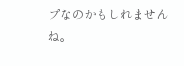プなのかもしれませんね。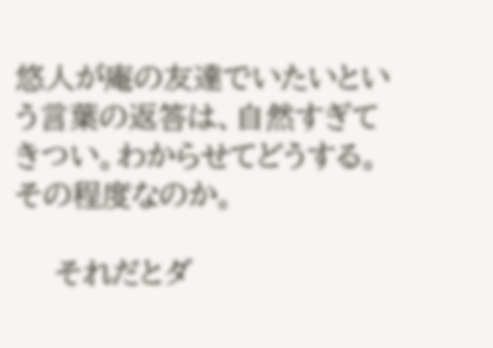悠人が庵の友達でいたいという言葉の返答は、自然すぎてきつい。わからせてどうする。その程度なのか。

    それだとダ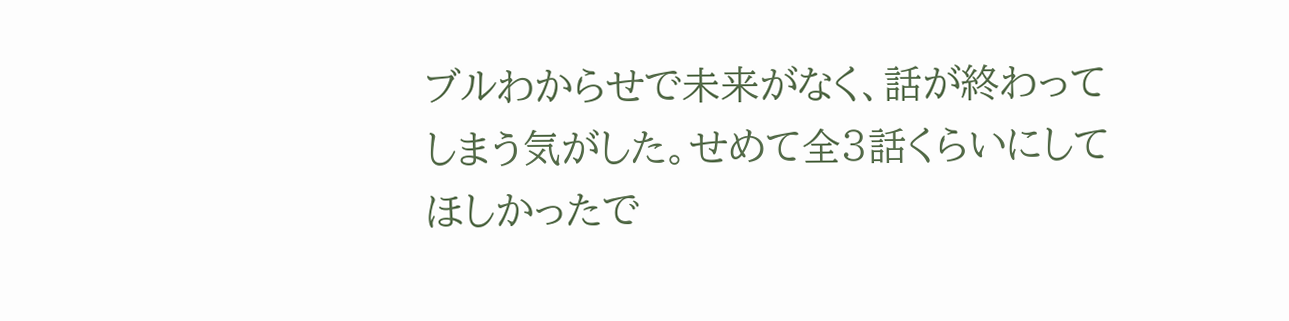ブルわからせで未来がなく、話が終わってしまう気がした。せめて全3話くらいにしてほしかったで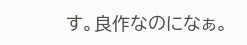す。良作なのになぁ。